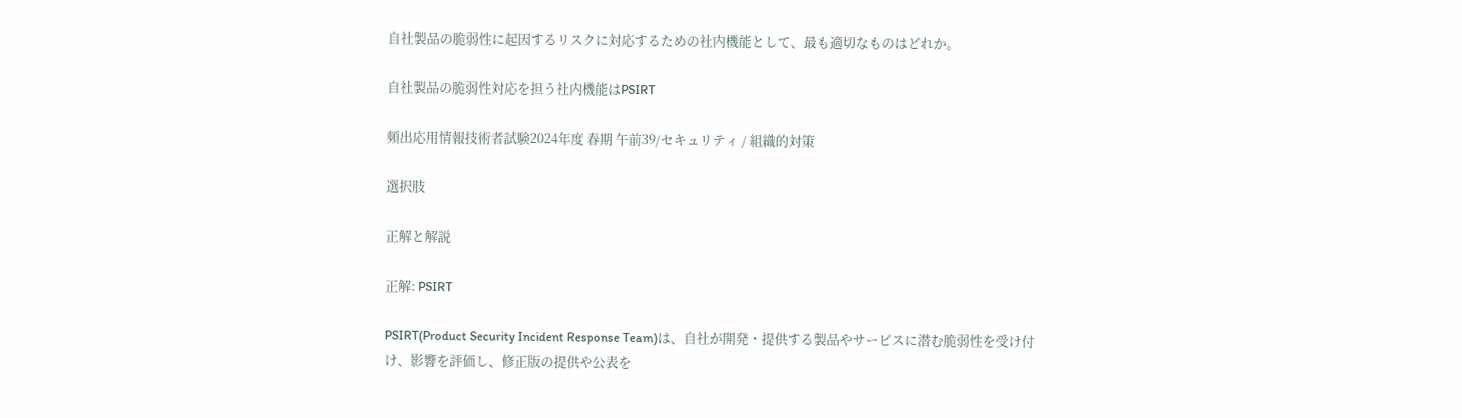自社製品の脆弱性に起因するリスクに対応するための社内機能として、最も適切なものはどれか。

自社製品の脆弱性対応を担う社内機能はPSIRT

頻出応用情報技術者試験2024年度 春期 午前39/セキュリティ / 組織的対策

選択肢

正解と解説

正解: PSIRT

PSIRT(Product Security Incident Response Team)は、自社が開発・提供する製品やサービスに潜む脆弱性を受け付け、影響を評価し、修正版の提供や公表を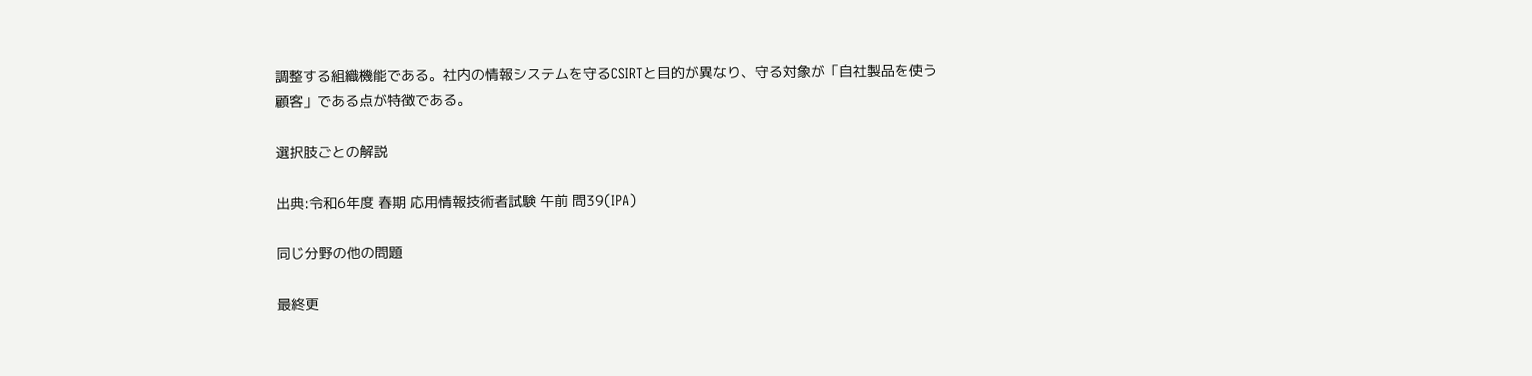調整する組織機能である。社内の情報システムを守るCSIRTと目的が異なり、守る対象が「自社製品を使う顧客」である点が特徴である。

選択肢ごとの解説

出典:令和6年度 春期 応用情報技術者試験 午前 問39(IPA)

同じ分野の他の問題

最終更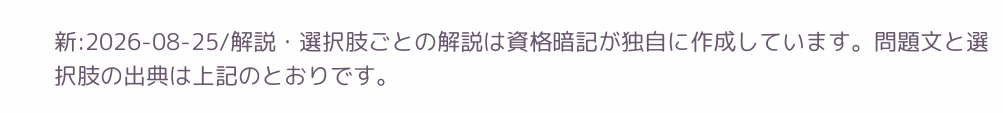新:2026-08-25/解説・選択肢ごとの解説は資格暗記が独自に作成しています。問題文と選択肢の出典は上記のとおりです。